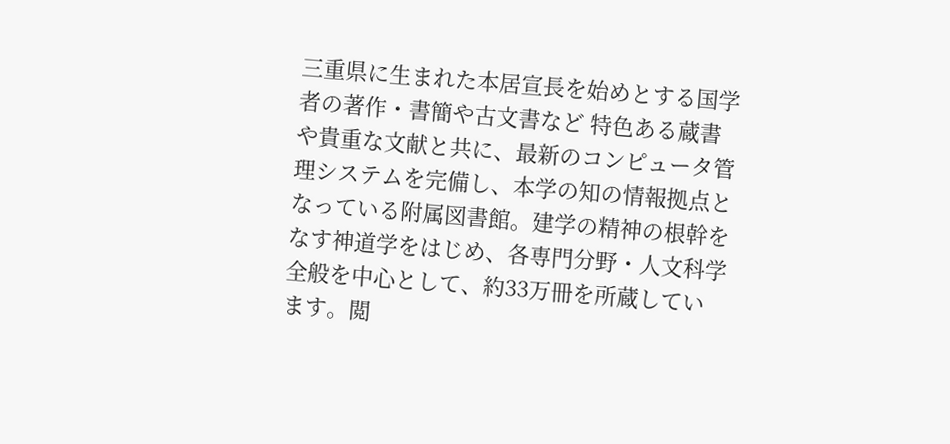三重県に生まれた本居宣長を始めとする国学者の著作・書簡や古文書など 特色ある蔵書や貴重な文献と共に、最新のコンピュータ管理システムを完備し、本学の知の情報拠点となっている附属図書館。建学の精神の根幹をなす神道学をはじめ、各専門分野・人文科学全般を中心として、約33万冊を所蔵しています。閲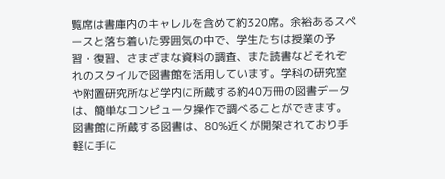覧席は書庫内のキャレルを含めて約320席。余裕あるスペースと落ち着いた雰囲気の中で、学生たちは授業の予習・復習、さまざまな資料の調査、また読書などそれぞれのスタイルで図書館を活用しています。学科の研究室や附置研究所など学内に所蔵する約40万冊の図書データは、簡単なコンピュータ操作で調べることができます。図書館に所蔵する図書は、80%近くが開架されており手軽に手に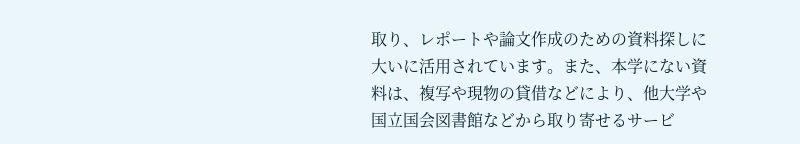取り、レポートや論文作成のための資料探しに大いに活用されています。また、本学にない資料は、複写や現物の貸借などにより、他大学や国立国会図書館などから取り寄せるサービ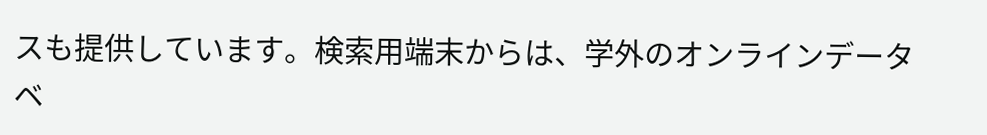スも提供しています。検索用端末からは、学外のオンラインデータベ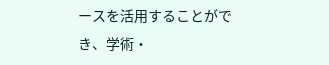ースを活用することができ、学術・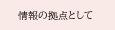情報の拠点として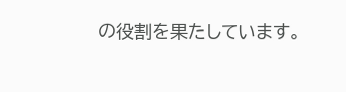の役割を果たしています。